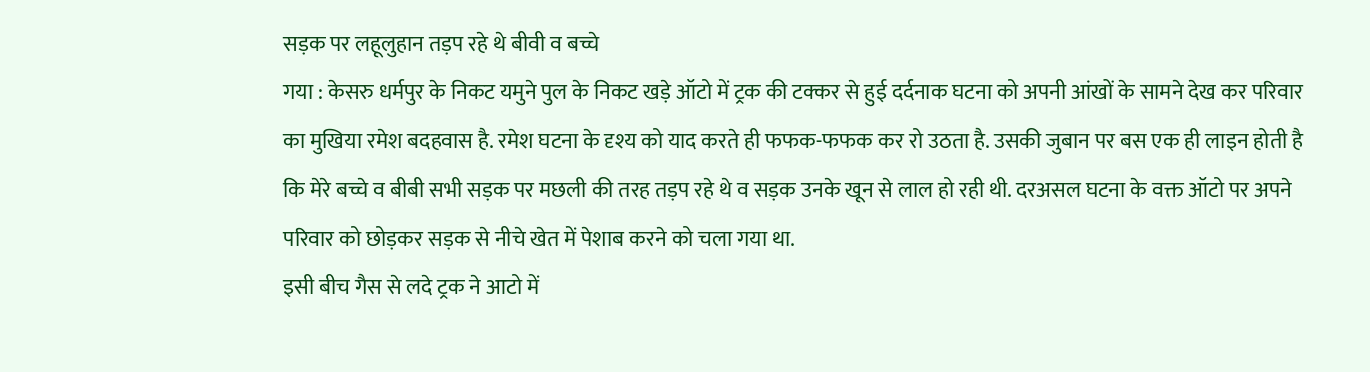सड़क पर लहूलुहान तड़प रहे थे बीवी व बच्चे
गया : केसरु धर्मपुर के निकट यमुने पुल के निकट खड़े ऑटो में ट्रक की टक्कर से हुई दर्दनाक घटना को अपनी आंखों के सामने देख कर परिवार का मुखिया रमेश बदहवास है. रमेश घटना के दृश्य को याद करते ही फफक-फफक कर रो उठता है. उसकी जुबान पर बस एक ही लाइन होती है कि मेरे बच्चे व बीबी सभी सड़क पर मछली की तरह तड़प रहे थे व सड़क उनके खून से लाल हो रही थी. दरअसल घटना के वक्त ऑटो पर अपने परिवार को छोड़कर सड़क से नीचे खेत में पेशाब करने को चला गया था.
इसी बीच गैस से लदे ट्रक ने आटो में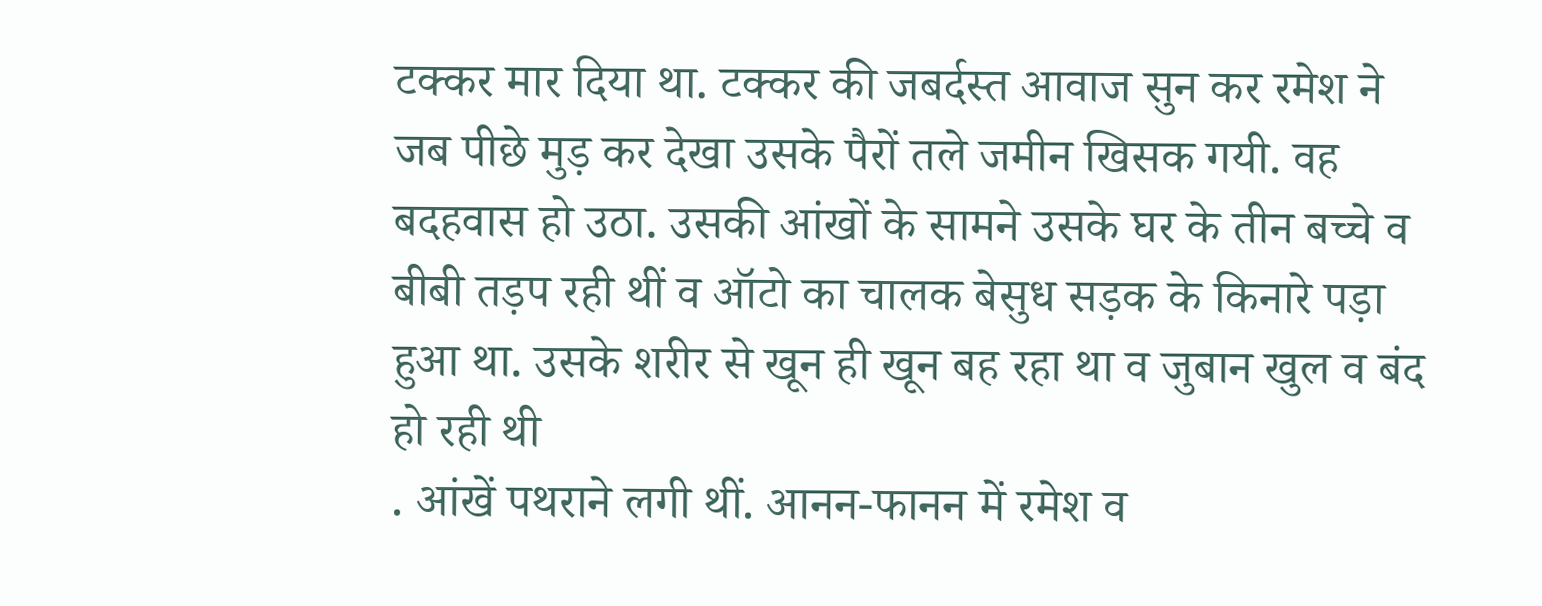टक्कर मार दिया था. टक्कर की जबर्दस्त आवाज सुन कर रमेश ने जब पीछे मुड़ कर देखा उसके पैरों तले जमीन खिसक गयी. वह बदहवास हो उठा. उसकी आंखों के सामने उसके घर के तीन बच्चे व बीबी तड़प रही थीं व ऑटो का चालक बेसुध सड़क के किनारे पड़ा हुआ था. उसके शरीर से खून ही खून बह रहा था व जुबान खुल व बंद हो रही थी
. आंखें पथराने लगी थीं. आनन-फानन में रमेश व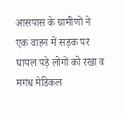आसपास के ग्रामीणों ने एक वाहन में सड़क पर घायल पड़े लोगों को रखा व मगध मेडिकल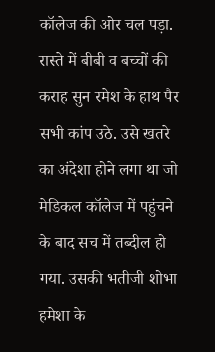कॉलेज की ओर चल पड़ा. रास्ते में बीबी व बच्चों की कराह सुन रमेश के हाथ पैर सभी कांप उठे. उसे खतरे का अंदेशा होने लगा था जो मेडिकल कॉलेज में पहुंचने के बाद सच में तब्दील हो गया. उसकी भतीजी शोभा हमेशा के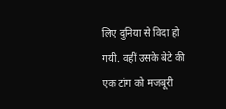लिए दुनिया से विदा हो गयी. वहीं उसके बेटे की एक टांग को मजबूरी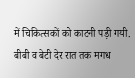में चिकित्सकों को काटनी पड़ी गयी. बीबी व बेटी देर रात तक मगध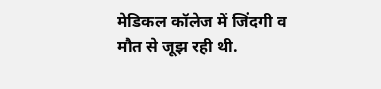मेडिकल कॉलेज में जिंदगी व मौत से जूझ रही थी.